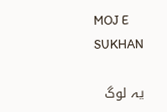MOJ E SUKHAN

یہ لوگ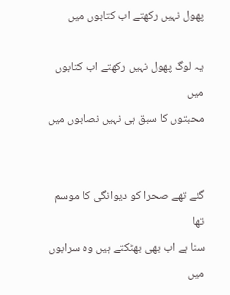پھول نہیں رکھتے اب کتابوں میں

یہ لوگ پھول نہیں رکھتے اب کتابوں میں
محبتوں کا سبق ہی نہیں نصابوں میں


گئے تھے صحرا کو دیوانگی کا موسم تھا
سنا ہے اب بھی بھٹکتے ہیں وہ سرابوں میں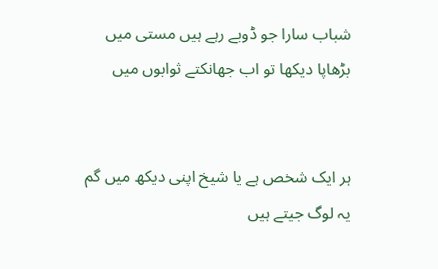شباب سارا جو ڈوبے رہے ہیں مستی میں
بڑھاپا دیکھا تو اب جھانکتے ثوابوں میں


ہر ایک شخص ہے یا شیخ اپنی دیکھ میں گم
یہ لوگ جیتے ہیں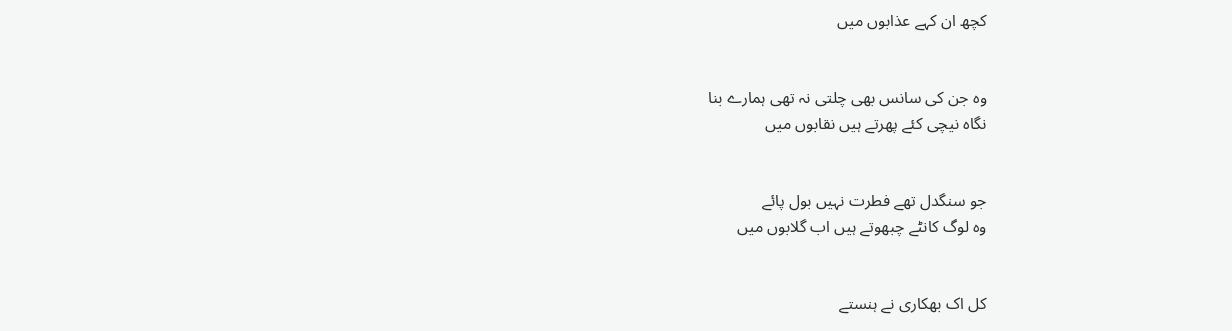کچھ ان کہے عذابوں میں


وہ جن کی سانس بھی چلتی نہ تھی ہمارے بنا
نگاہ نیچی کئے پھرتے ہیں نقابوں میں


جو سنگدل تھے فطرت نہیں بول پائے
وہ لوگ کانٹے چبھوتے ہیں اب گلابوں میں


کل اک بھکاری نے ہنستے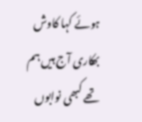ہوئے کہا کاوش
بھکاری آج ہیں ہم تھے کبھی نوابوں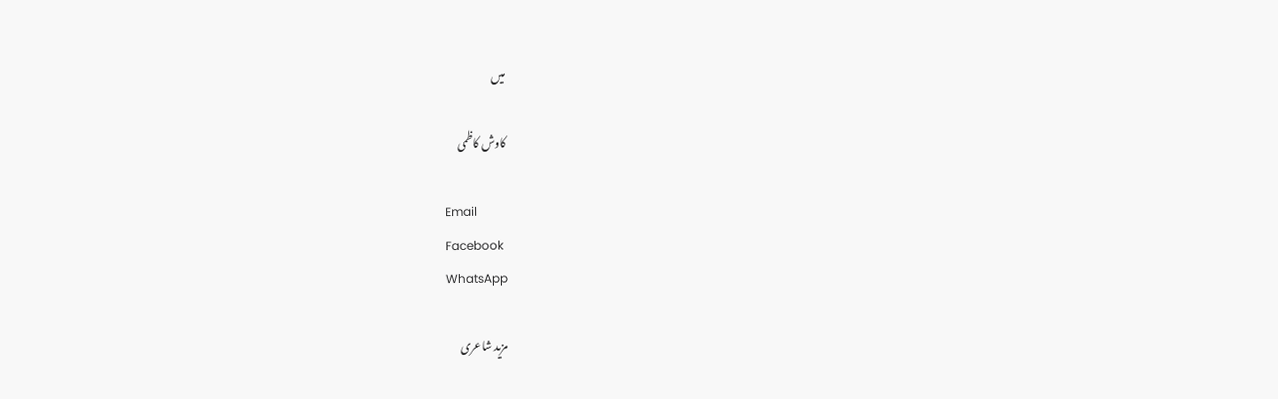میں

کاوش کاظمی

Email
Facebook
WhatsApp

مزید شاعری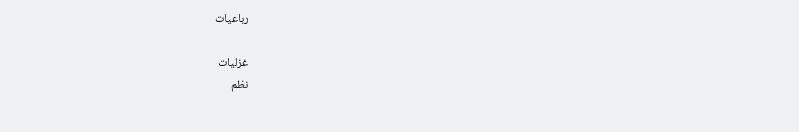رباعیات

غزلیات
نظم